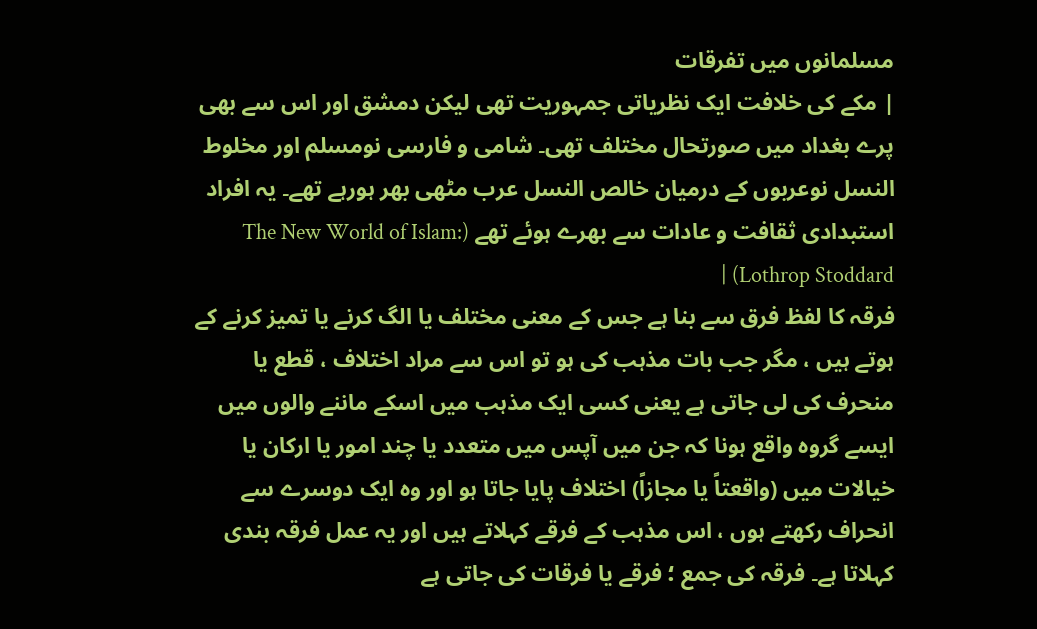مسلمانوں میں تفرقات
| مکے کی خلافت ایک نظریاتی جمہوریت تھی لیکن دمشق اور اس سے بھی پرے بغداد میں صورتحال مختلف تھی۔ شامی و فارسی نومسلم اور مخلوط النسل نوعربوں کے درمیان خالص النسل عرب مٹھی بھر ہورہے تھے۔ یہ افراد استبدادی ثقافت و عادات سے بھرے ہوئے تھے (The New World of Islam: Lothrop Stoddard) |
فرقہ کا لفظ فرق سے بنا ہے جس کے معنی مختلف یا الگ کرنے یا تمیز کرنے کے ہوتے ہیں ، مگر جب بات مذہب کی ہو تو اس سے مراد اختلاف ، قطع یا منحرف کی لی جاتی ہے یعنی کسی ایک مذہب میں اسکے ماننے والوں میں ایسے گروہ واقع ہونا کہ جن میں آپس میں متعدد یا چند امور یا ارکان یا خیالات میں (واقعتاً یا مجازاً) اختلاف پایا جاتا ہو اور وہ ایک دوسرے سے انحراف رکھتے ہوں ، اس مذہب کے فرقے کہلاتے ہیں اور یہ عمل فرقہ بندی کہلاتا ہے۔ فرقہ کی جمع ؛ فرقے یا فرقات کی جاتی ہے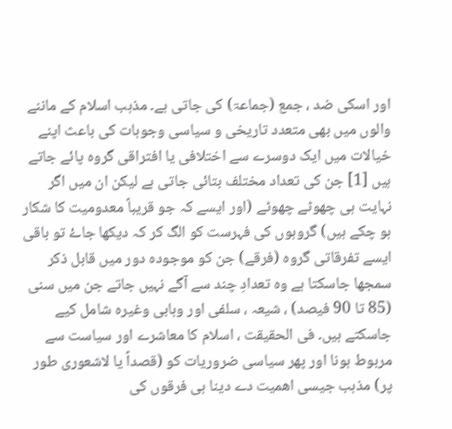اور اسکی ضد ، جمع (جماعۃ) کی جاتی ہے۔ مذہب اسلام کے ماننے والوں میں بھی متعدد تاریخی و سیاسی وجوہات کی باعث اپنے خیالات میں ایک دوسرے سے اختلافی یا افتراقی گروہ پائے جاتے ہیں [1] جن کی تعداد مختلف بتائی جاتی ہے لیکن ان میں اگر نہایت ہی چھوٹے چھوٹے (اور ایسے کہ جو قریباً معدومیت کا شکار ہو چکے ہیں) گروہوں کی فہرست کو الگ کر کہ دیکھا جاۓ تو باقی ایسے تفرقاتی گروہ (فرقے) جن کو موجودہ دور میں قابل ذکر سمجھا جاسکتا ہے وہ تعدادِ چند سے آگے نہیں جاتے جن میں سنی (85 تا 90 فیصد) ، شیعہ ، سلفی اور وہابی وغیرہ شامل کیے جاسکتے ہیں۔ فی الحقیقت ، اسلام کا معاشرے اور سیاست سے مربوط ہونا اور پھر سیاسی ضروریات کو (قصداً یا لاشعوری طور پر) مذہب جیسی اھمیت دے دینا ہی فرقوں کی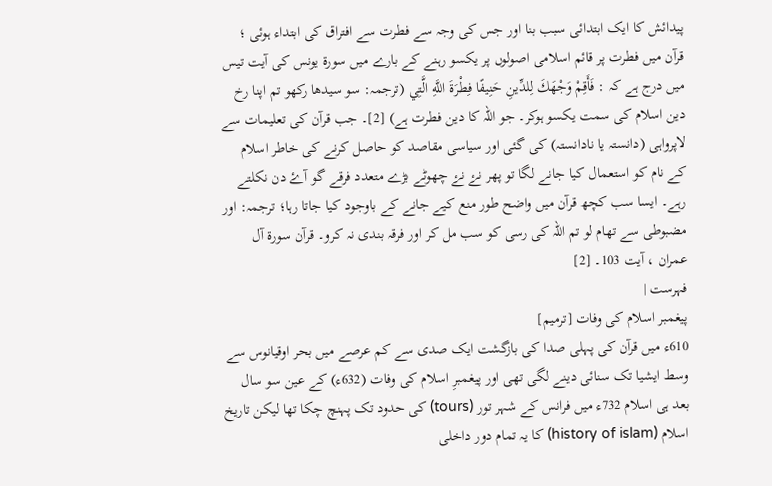پیدائش کا ایک ابتدائی سبب بنا اور جس کی وجہ سے فطرت سے افتراق کی ابتداء ہوئی ؛ قرآن میں فطرت پر قائم اسلامی اصولوں پر یکسو رہنے کے بارے میں سورۃ یونس کی آیت تیس میں درج ہے کہ : فَأَقِمْ وَجْهَكَ لِلدِّينِ حَنِيفًا فِطْرَةَ اللَّهِ الَّتِي (ترجمہ: سو سیدھا رکھو تم اپنا رخ دین اسلام کی سمت یکسو ہوکر۔ جو اللہ کا دین فطرت ہے) [2]۔ جب قرآن کی تعلیمات سے لاپرواہی (دانستہ یا نادانستہ) کی گئی اور سیاسی مقاصد کو حاصل کرنے کی خاطر اسلام کے نام کو استعمال کیا جانے لگا تو پھر نۓ نۓ چھوٹے بڑے متعدد فرقے گو آۓ دن نکلتے رہے۔ ایسا سب کچھ قرآن میں واضح طور منع کیے جانے کے باوجود کیا جاتا رہا؛ ترجمہ: اور مضبوطی سے تھام لو تم اللہ کی رسی کو سب مل کر اور فرقہ بندی نہ کرو۔ قرآن سورۃ آل عمران ، آیت 103۔ [2]
فہرست |
پیغمبر اسلام کی وفات [ترمیم]
610ء میں قرآن کی پہلی صدا کی بازگشت ایک صدی سے کم عرصے میں بحر اوقیانوس سے وسط ایشیا تک سنائی دینے لگی تھی اور پیغمبرِ اسلام کی وفات (632ء) کے عین سو سال بعد ہی اسلام 732ء میں فرانس کے شہر تور (tours) کی حدود تک پہنچ چکا تھا لیکن تاریخ اسلام (history of islam) کا یہ تمام دور داخلی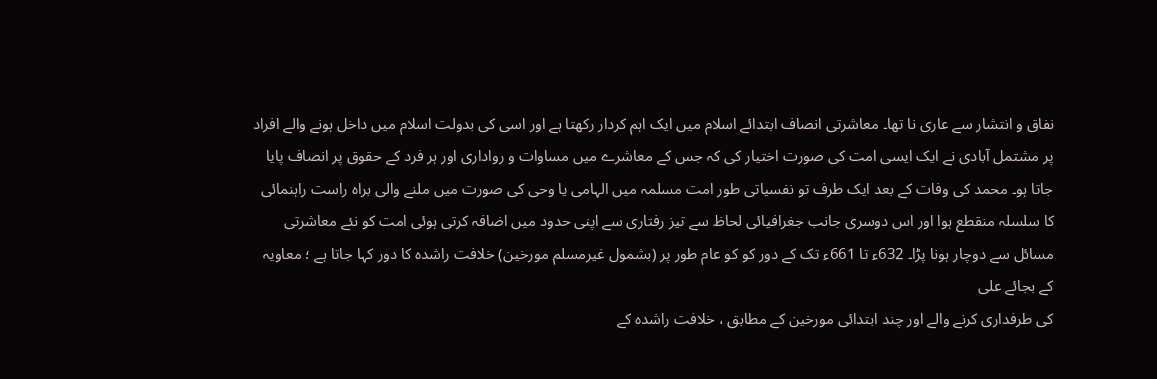نفاق و انتشار سے عاری نا تھا۔ معاشرتی انصاف ابتدائے اسلام میں ایک اہم کردار رکھتا ہے اور اسی کی بدولت اسلام میں داخل ہونے والے افراد پر مشتمل آبادی نے ایک ایسی امت کی صورت اختیار کی کہ جس کے معاشرے میں مساوات و رواداری اور ہر فرد کے حقوق پر انصاف پایا جاتا ہو۔ محمد کی وفات کے بعد ایک طرف تو نفسیاتی طور امت مسلمہ میں الہامی یا وحی کی صورت میں ملنے والی براہ راست راہنمائی کا سلسلہ منقطع ہوا اور اس دوسری جانب جغرافیائی لحاظ سے تیز رفتاری سے اپنی حدود میں اضافہ کرتی ہوئی امت کو نئے معاشرتی مسائل سے دوچار ہونا پڑا۔ 632ء تا 661ء تک کے دور کو کو عام طور پر (بشمول غیرمسلم مورخین) خلافت راشدہ کا دور کہا جاتا ہے ؛ معاویہ
کے بجائے علی
کی طرفداری کرنے والے اور چند ابتدائی مورخین کے مطابق ، خلافت راشدہ کے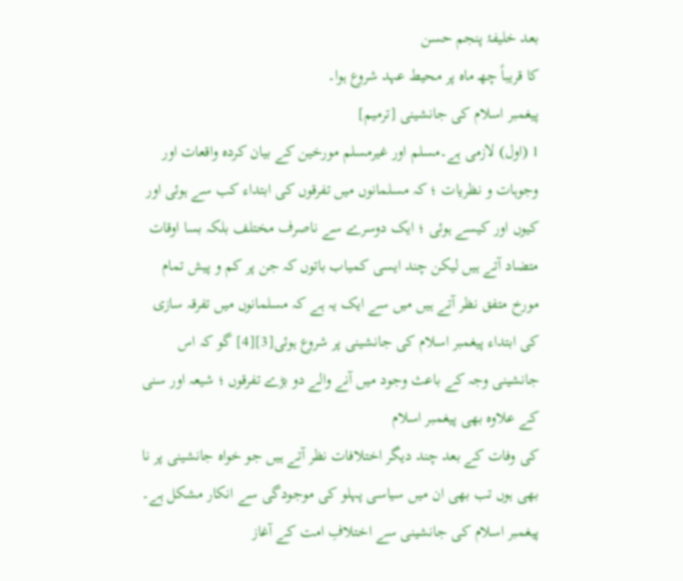بعد خلیفۂ پنجم حسن
کا قریباً چھـ ماہ پر محیط عہد شروع ہوا۔
پیغمبر اسلام کی جانشینی [ترمیم]
1 (اول) لازمی ہے۔مسلم اور غیرمسلم مورخین کے بیان کردہ واقعات اور وجوہات و نظریات ؛ کہ مسلمانوں میں تفرقوں کی ابتداء کب سے ہوئی اور کیوں اور کیسے ہوئی ؛ ایک دوسرے سے ناصرف مختلف بلکہ بسا اوقات متضاد آتے ہیں لیکن چند ایسی کمیاب باتوں کہ جن پر کم و پیش تمام مورخ متفق نظر آتے ہیں میں سے ایک یہ ہے کہ مسلمانوں میں تفرقہ سازی کی ابتداء پیغمبر اسلام کی جانشینی پر شروع ہوئی[3][4] گو کہ اس جانشینی وجہ کے باعث وجود میں آنے والے دو بڑے تفرقوں ؛ شیعہ اور سنی کے علاوہ بھی پیغمبر اسلام
کی وفات کے بعد چند دیگر اختلافات نظر آتے ہیں جو خواہ جانشینی پر نا بھی ہوں تب بھی ان میں سیاسی پہلو کی موجودگی سے انکار مشکل ہے۔ پیغمبر اسلام کی جانشینی سے اختلافِ امت کے آغاز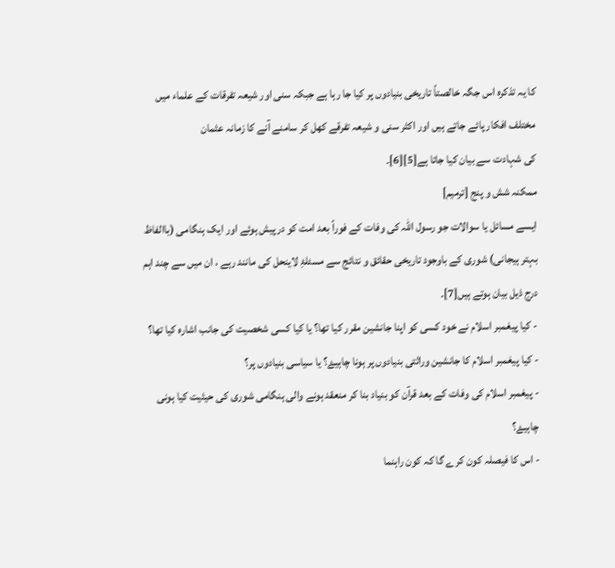کا یہ تذکرہ اس جگہ خالصتاً تاریخی بنیادوں پر کیا جا رہا ہے جبکہ سنی اور شیعہ تفرقات کے علماء میں مختلف افکار پائے جاتے ہیں اور اکثر سنی و شیعہ تفرقے کھل کر سامنے آنے کا زمانہ عثمان
کی شہادت سے بیان کیا جاتا ہے[5][6]۔
ممکنہ شش و پنج [ترمیم]
ایسے مسائل یا سوالات جو رسول اللہ کی وفات کے فوراً بعد امت کو درپیش ہوئے اور ایک ہنگامی (باالفاظ بہتر ہیجانی) شوری کے باوجود تاریخی حقائق و نتائج سے مسئلۂِ لاینحل کی مانند رہے ، ان میں سے چند اہم درج ذیل بیان ہوتے ہیں[7]۔
- کیا پیغمبر اسلام نے خود کسی کو اپنا جانشین مقرر کیا تھا؟ یا کیا کسی شخصیت کی جانب اشارہ کیا تھا؟
- کیا پیغمبر اسلام کا جانشین وراثتی بنیادوں پر ہونا چاہیۓ؟ یا سیاسی بنیادوں پر؟
- پیغمبر اسلام کی وفات کے بعد قرآن کو بنیاد بنا کر منعقد ہونے والی ہنگامی شوری کی حیثیت کیا ہونی چاہیۓ؟
- اس کا فیصلہ کون کرے گا کہ کون راہنما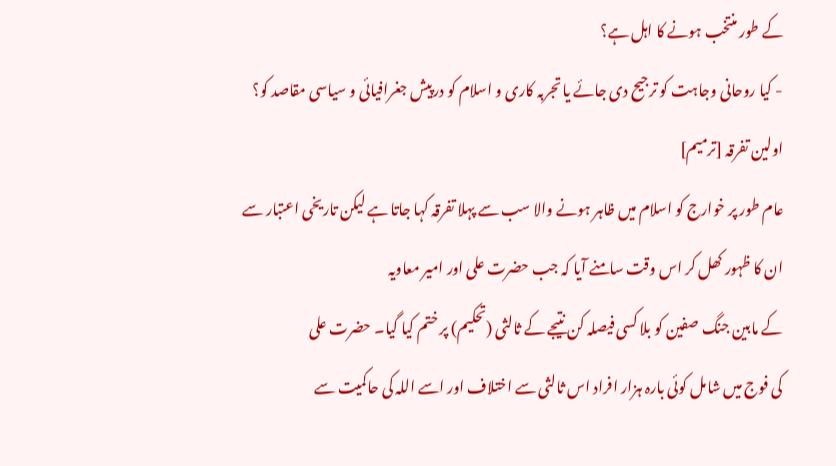کے طور منتخب ہونے کا اہل ہے؟
- کیا روحانی وجاہت کو ترجیح دی جائے یا تجربہ کاری و اسلام کو درپیش جغرافیائی و سیاسی مقاصد کو؟
اولین تفرقہ [ترمیم]
عام طور پر خوارج کو اسلام میں ظاہر ہونے والا سب سے پہلا تفرقہ کہا جاتا ہے لیکن تاریخی اعتبار سے ان کا ظہور کھل کر اس وقت سامنے آیا کہ جب حضرت علی اور امیر معاویہ
کے مابین جنگ صفین کو بلا کسی فیصلہ کن نتیجے کے ثالثی (تحکیم) پر ختم کیا گیا۔ حضرت علی
کی فوج میں شامل کوئی بارہ ہزار افراد اس ثالثی سے اختلاف اور اسے اللہ کی حاکمیت سے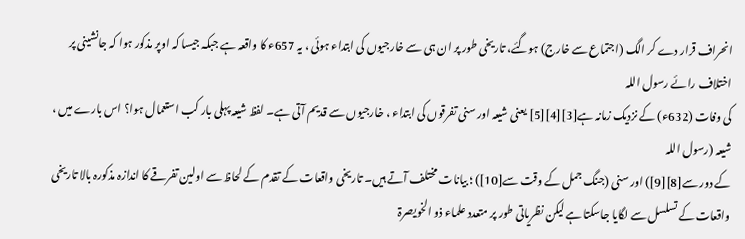انحراف قرار دے کر الگ (اجتماع سے خارج) ہوگئے، تاریخی طور پر ان ہی سے خارجیوں کی ابتداء ہوئی ، یہ 657ء کا واقعہ ہے جبکہ جیسا کہ اوپر مذکور ہوا کہ جانشینی پر اختلاف رائے رسول اللہ
کی وفات (632ء) کے نزدیک زمانہ ہے[3][4][5] یعنی شیعہ اور سنی تفرقوں کی ابتداء ، خارجیوں سے قدیم آتی ہے۔ لفظ شیعہ پہلی بار کب استعمال ہوا؟ اس بارے میں ، شیعہ (رسول اللہ
کے دور سے[8][9]) اور سنی (جنگ جمل کے وقت سے[10]) ؛ بیانات مختلف آتے ہیں۔ تاریخی واقعات کے تقدم کے لحاظ سے اولین تفرقے کا اندازہ مذکورہ بالا تاریخی واقعات کے تسلسل سے لگایا جاسکتا ہے لیکن نظریاتی طور پر متعدد علماء ذو الخویصرۃ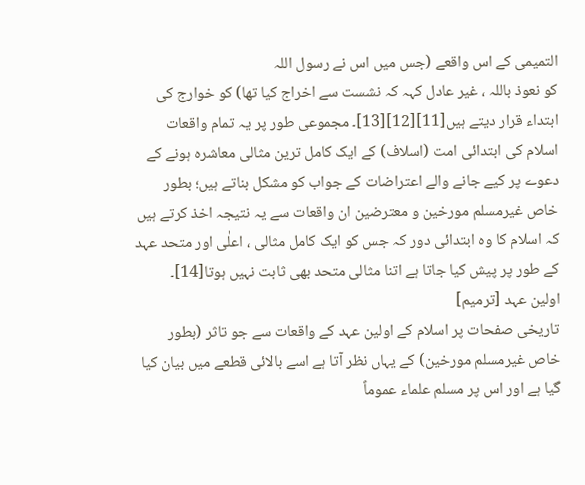التمیمی کے اس واقعے (جس میں اس نے رسول اللہ
کو نعوذ باللہ ، غیر عادل کہہ کہ نشست سے اخراج کیا تھا) کو خوارج کی ابتداء قرار دیتے ہیں[11][12][13]۔ مجموعی طور پر یہ تمام واقعات اسلام کی ابتدائی امت (اسلاف) کے ایک کامل ترین مثالی معاشرہ ہونے کے دعوے پر کیے جانے والے اعتراضات کے جواب کو مشکل بناتے ہیں؛ بطور خاص غیرمسلم مورخین و معترضین ان واقعات سے یہ نتیجہ اخذ کرتے ہیں کہ اسلام کا وہ ابتدائی دور کہ جس کو ایک کامل مثالی ، اعلٰی اور متحد عہد کے طور پر پیش کیا جاتا ہے اتنا مثالی متحد بھی ثابت نہیں ہوتا[14]۔
اولین عہد [ترمیم]
تاریخی صفحات پر اسلام کے اولین عہد کے واقعات سے جو تاثر (بطور خاص غیرمسلم مورخین) کے یہاں نظر آتا ہے اسے بالائی قطعے میں بیان کیا گیا ہے اور اس پر مسلم علماء عموماً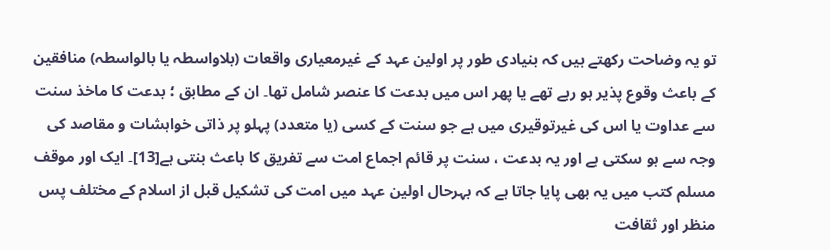تو یہ وضاحت رکھتے ہیں کہ بنیادی طور پر اولین عہد کے غیرمعیاری واقعات (بلاواسطہ یا بالواسطہ) منافقین کے باعث وقوع پذیر ہو رہے تھے یا پھر اس میں بدعت کا عنصر شامل تھا۔ ان کے مطابق ؛ بدعت کا ماخذ سنت سے عداوت یا اس کی غیرتوقیری میں ہے جو سنت کے کسی (یا متعدد) پہلو پر ذاتی خواہشات و مقاصد کی وجہ سے ہو سکتی ہے اور یہ بدعت ، سنت پر قائم اجماع امت سے تفریق کا باعث بنتی ہے[13]۔ ایک اور موقف مسلم کتب میں یہ بھی پایا جاتا ہے کہ بہرحال اولین عہد میں امت کی تشکیل قبل از اسلام کے مختلف پس منظر اور ثقافت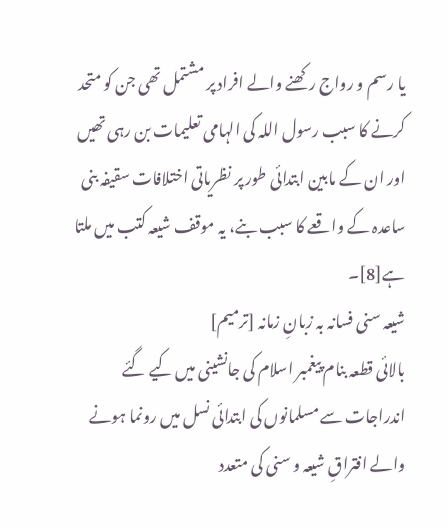یا رسم و رواج رکھنے والے افراد پر مشتمل تھی جن کو متحد کرنے کا سبب رسول اللہ کی الہامی تعلیمات بن رہی تھیں اور ان کے مابین ابتدائی طور پر نظریاتی اختلافات سقیفہ بنی ساعدہ کے واقعے کا سبب بنے، یہ موقف شیعہ کتب میں ملتا ہے[8]۔
شیعہ سنی فسانہ بہ زبانِ زمانہ [ترمیم]
بالائی قطعہ بنام پیغمبر اسلام کی جانشینی میں کیے گئے اندراجات سے مسلمانوں کی ابتدائی نسل میں رونما ہونے والے افتراقِ شیعہ و سنی کی متعدد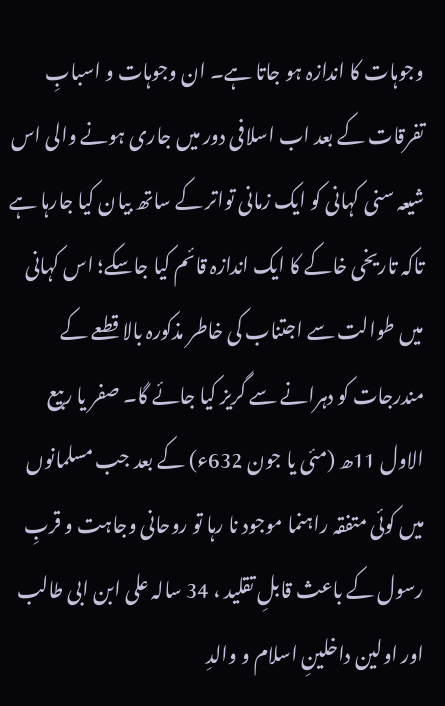وجوہات کا اندازہ ہو جاتا ہے۔ ان وجوہات و اسبابِ تفرقات کے بعد اب اسلافی دور میں جاری ہونے والی اس شیعہ سنی کہانی کو ایک زمانی تواتر کے ساتھ بیان کیا جارہا ہے تاکہ تاریخی خاکے کا ایک اندازہ قائم کیا جاسکے؛ اس کہانی میں طوالت سے اجتناب کی خاطر مذکورہ بالا قطعے کے مندرجات کو دہرانے سے گریز کیا جائے گا۔ صفر یا ربیع الاول 11ھ (مئی یا جون 632ء) کے بعد جب مسلمانوں میں کوئی متفقہ راہنما موجود نا رہا تو روحانی وجاہت و قربِ رسول کے باعث قابلِ تقلید ، 34 سالہ علی ابن ابی طالب
اور اولین داخلینِ اسلام و والدِ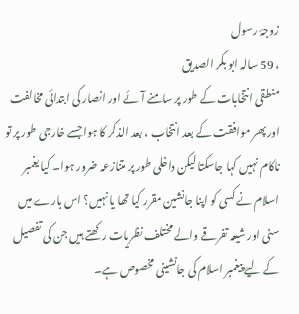زوجۂ رسول
، 59 سالہ ابو بکر الصدیق
منطقی انتخابات کے طور پر سامنے آئے اور انصار کی ابتدائی مخالفت اور پھر موافقت کے بعد انتخاب ، بعد الذکر کا ہوا جسے خارجی طور پر تو ناکام نہیں کہا جاسکتا لیکن داخلی طور پر متنازعہ ضرور ہوا۔ کیا یغمبر اسلام نے کسی کو اپنا جانشین مقرر کیا تھا یا نہیں؟ اس بارے میں سنی اور شیعہ تفرقے والے مختلف نظریات رکھتے ہیں جن کی تفصیل کے لیۓ پیغمبر اسلام کی جانشینی مخصوص ہے۔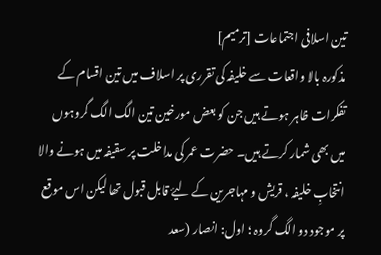تین اسلافی اجتماعات [ترمیم]
مذکورہ بالا واقعات سے خلیفہ کی تقرری پر اسلاف میں تین اقسام کے تفکرات ظاہر ہوتے ہیں جن کو بعض مورخین تین الگ الگ گروہوں میں بھی شمار کرتے ہیں۔ حضرت عمر کی مداخلت پر سقیفہ میں ہونے والا انتخابِ خلیفہ ، قریش و مہاجرین کے لیۓ قابل قبول تھا لیکن اس موقع پر موجود دو الگ گروہ ؛ اول: انصار (سعد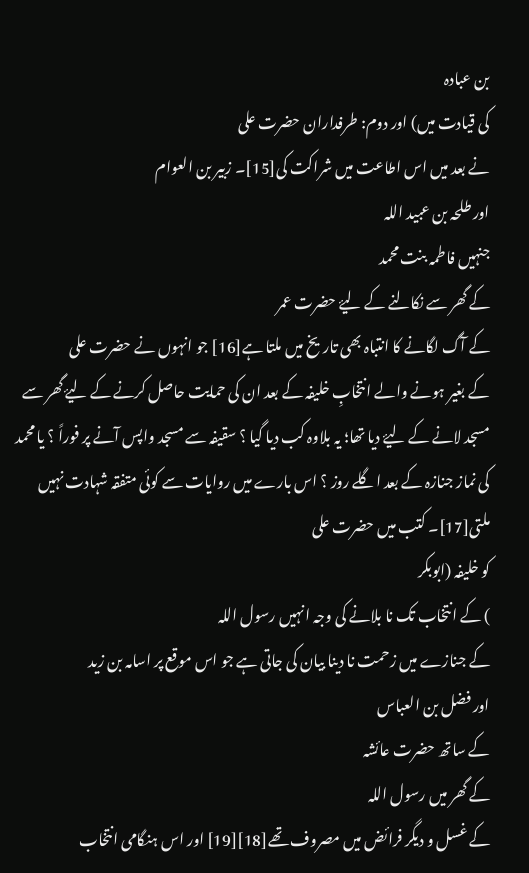بن عبادہ
کی قیادت میں) اور دوم: طرفداران حضرت علی
نے بعد میں اس اطاعت میں شراکت کی[15]۔ زبیر بن العوام
اور طلحہ بن عبید اللہ
جنہیں فاطمہ بنت محمد
کے گھر سے نکالنے کے لیۓ حضرت عمر
کے آگ لگانے کا انتباہ بھی تاریخ میں ملتا ہے[16] جو انہوں نے حضرت علی
کے بغیر ہونے والے انتخابِ خلیفہ کے بعد ان کی حمایت حاصل کرنے کے لیۓ گھر سے مسجد لانے کے لیۓ دیا تھا؛ یہ بلاوہ کب دیا گیا ؟ سقیفہ سے مسجد واپس آنے پر فوراً ؟ یا محمد
کی نماز جنازہ کے بعد اگلے روز ؟ اس بارے میں روایات سے کوئی متفقہ شہادت نہیں ملتی[17]۔ کتب میں حضرت علی
کو خلیفہ (ابوبکر
) کے انتخاب تک نا بلانے کی وجہ انہیں رسول اللہ
کے جنازے میں زحمت نا دینا بیان کی جاتی ہے جو اس موقع پر اسامہ بن زید
اور فضل بن العباس
کے ساتھ حضرت عائشہ
کے گھر میں رسول اللہ
کے غسل و دیگر فرائض میں مصروف تھے[18][19] اور اس ہنگامی انتخاب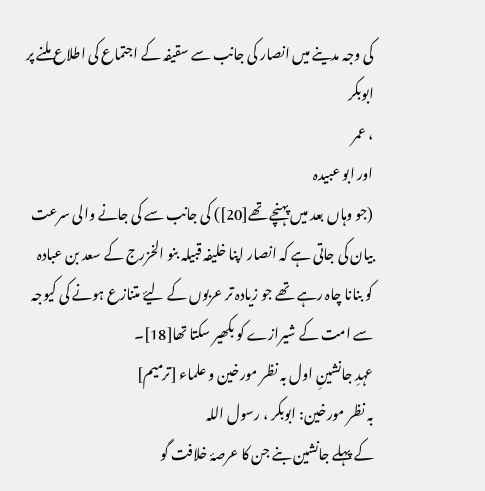کی وجہ مدینے میں انصار کی جانب سے سقیفہ کے اجتماع کی اطلاع ملنے پر ابوبکر
، عمر
اور ابو عبیدہ
(جو وہاں بعد میں پہنچے تھے[20]) کی جانب سے کی جانے والی سرعت بیان کی جاتی ہے کہ انصار اپنا خلیفہ قبیلہ بنو الخزرج کے سعد بن عبادہ
کو بنانا چاہ رہے تھے جو زیادہ تر عربوں کے لیۓ متنازع ہونے کی کیوجہ سے امت کے شیرازے کو بکھیر سکتا تھا[18]۔
عہدِ جانشینِ اول بہ نظر مورخین و علماء [ترمیم]
بہ نظر مورخین: ابوبکر ، رسول اللہ
کے پہلے جانشین بنے جن کا عرصۂ خلافت گو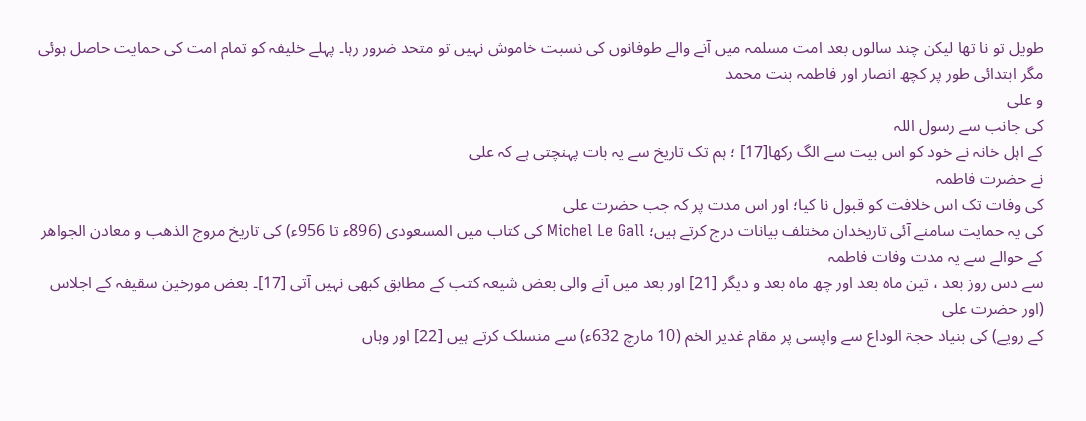طویل تو نا تھا لیکن چند سالوں بعد امت مسلمہ میں آنے والے طوفانوں کی نسبت خاموش نہیں تو متحد ضرور رہا۔ پہلے خلیفہ کو تمام امت کی حمایت حاصل ہوئی مگر ابتدائی طور پر کچھ انصار اور فاطمہ بنت محمد
و علی
کی جانب سے رسول اللہ
کے اہل خانہ نے خود کو اس بیت سے الگ رکھا[17] ؛ ہم تک تاریخ سے یہ بات پہنچتی ہے کہ علی
نے حضرت فاطمہ
کی وفات تک اس خلافت کو قبول نا کیا؛ اور اس مدت پر کہ جب حضرت علی
کی یہ حمایت سامنے آئی تاریخدان مختلف بیانات درج کرتے ہیں؛ Michel Le Gall کی کتاب میں المسعودی (896ء تا 956ء) کی تاریخ مروج الذھب و معادن الجواھر کے حوالے سے یہ مدت وفات فاطمہ
سے دس روز بعد ، تین ماہ بعد اور چھ ماہ بعد و دیگر [21] اور بعد میں آنے والی بعض شیعہ کتب کے مطابق کبھی نہیں آتی [17]۔ بعض مورخین سقیفہ کے اجلاس (اور حضرت علی
کے رویے) کی بنیاد حجۃ الوداع سے واپسی پر مقام غدیر الخم (10 مارچ 632ء) سے منسلک کرتے ہیں [22] اور وہاں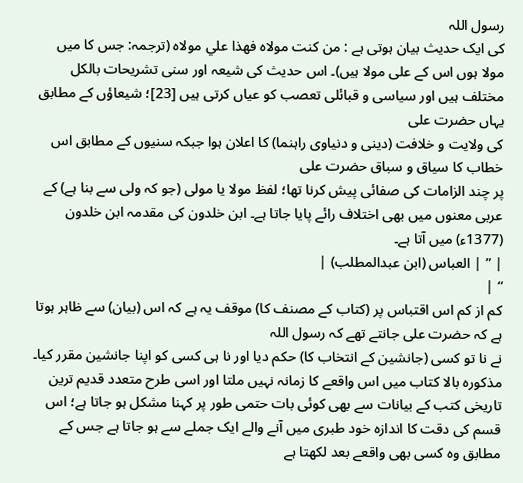رسول اللہ
کی ایک حدیث بیان ہوتی ہے : من كنت مولاه فهذا علي مولاه (ترجمہ: جس کا میں مولا ہوں اس کے علی مولا ہیں)۔ اس حدیث کی شیعہ اور سنی تشریحات بالکل مختلف ہیں اور سیاسی و قبائلی تعصب کو عیاں کرتی ہیں [23]؛ شیعاؤں کے مطابق یہاں حضرت علی
کی ولایت و خلافت (دینی و دنیاوی راہنما) کا اعلان ہوا جبکہ سنیوں کے مطابق اس خطاب کا سیاق و سباق حضرت علی
پر چند الزامات کی صفائی پیش کرنا تھا؛ لفظ مولا یا مولی (جو کہ ولی سے بنا ہے) کے عربی معنوں میں بھی اختلاف رائے پایا جاتا ہے۔ ابن خلدون کی مقدمہ ابن خلدون (1377ء) میں آتا ہے۔
| ” | العباس (ابن عبدالمطلب) |
“ |
کم از کم اس اقتباس پر (کتاب کے مصنف کا) موقف یہ ہے کہ اس (بیان) سے ظاہر ہوتا ہے کہ حضرت علی جانتے تھے کہ رسول اللہ
نے نا تو کسی (جانشین کے انتخاب کا) حکم دیا اور نا ہی کسی کو اپنا جانشین مقرر کیا۔ مذکورہ بالا کتاب میں اس واقعے کا زمانہ نہیں ملتا اور اسی طرح متعدد قدیم ترین تاریخی کتب کے بیانات سے بھی کوئی بات حتمی طور پر کہنا مشکل ہو جاتا ہے؛ اس قسم کی دقت کا اندازہ خود طبری میں آنے والے ایک جملے سے ہو جاتا ہے جس کے مطابق وہ کسی بھی واقعے بعد لکھتا ہے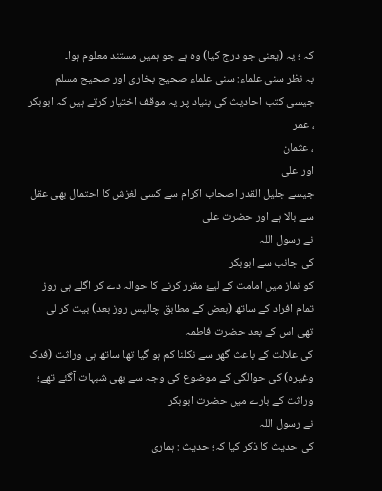کہ ؛ یہ (یعنی جو درج کیا) وہ ہے جو ہمیں مستند معلوم ہوا۔
بہ نظر سنی علماء: سنی علماء صحیح بخاری اور صحیح مسلم جیسی کتب احادیث کی بنیاد پر یہ موقف اختیار کرتے ہیں کہ ابوبکر ، عمر
، عثمان
اور علی
جیسے جلیل القدر اصحاب اکرام سے کسی لغزش کا احتمال بھی عقل سے بالا ہے اور حضرت علی
نے رسول اللہ
کی جانب سے ابوبکر
کو نماز میں امامت کے لیۓ مقرر کرنے کا حوالہ دے کر اگلے ہی روز تمام افراد کے ساتھ (بعض کے مطابق چالیس روز بعد) بیت کر لی تھی اس کے بعد حضرت فاطمہ
کی علالت کے باعث گھر سے نکلنا کم ہو گیا تھا ساتھ ہی وراثت (فدک وغیرہ) کی حوالگی کے موضوع کی وجہ سے بھی شبہات آگئے تھے؛ وراثت کے بارے میں حضرت ابوبکر
نے رسول اللہ
کی حدیث کا ذکر کیا کہ؛ حدیث : ہماری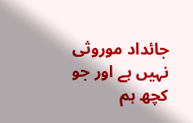جائداد موروثی نہیں ہے اور جو کچھ ہم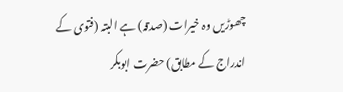چھوڑیں وہ خیرات (صدقہ) ہے البتہ (فتوی کے اندراج کے مطابق) حضرت ابوبکر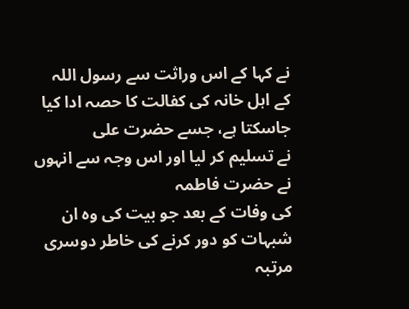نے کہا کے اس وراثت سے رسول اللہ
کے اہل خانہ کی کفالت کا حصہ ادا کیا جاسکتا ہے، جسے حضرت علی
نے تسلیم کر لیا اور اس وجہ سے انہوں نے حضرت فاطمہ
کی وفات کے بعد جو بیت کی وہ ان شبہات کو دور کرنے کی خاطر دوسری مرتبہ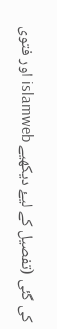کی گئی (تفصیل کے لیۓ دیکھیے islamweb اور فتوی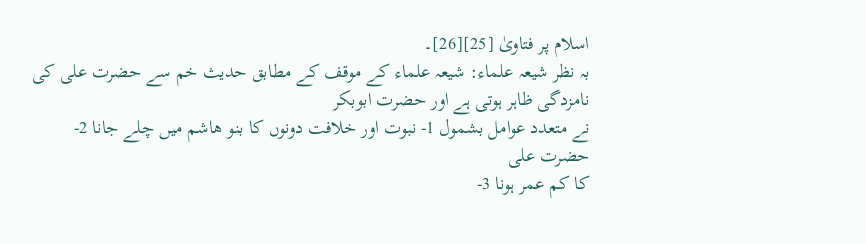اسلام پر فتاویٰ [25][26]۔
بہ نظر شیعہ علماء: شیعہ علماء کے موقف کے مطابق حدیث خم سے حضرت علی کی نامزدگی ظاہر ہوتی ہے اور حضرت ابوبکر
نے متعدد عوامل بشمول 1- نبوت اور خلافت دونوں کا بنو ھاشم میں چلے جانا 2- حضرت علی
کا کم عمر ہونا 3-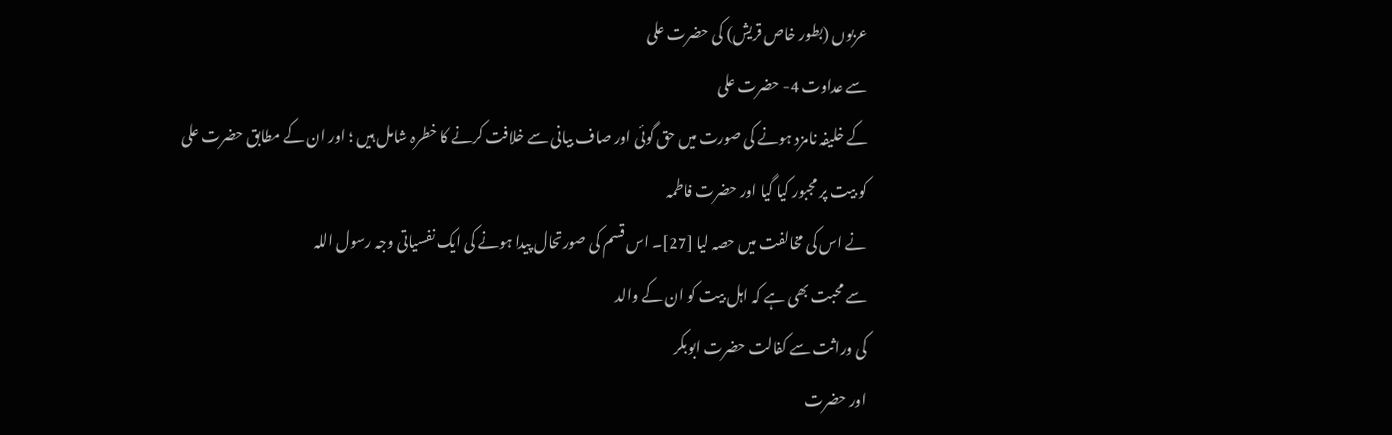عربوں (بطور خاص قریش) کی حضرت علی
سے عداوت 4- حضرت علی
کے خلیفہ نامزد ہونے کی صورت میں حق گوئی اور صاف بیانی سے خلافت کرنے کا خطرہ شامل ہیں ؛ اور ان کے مطابق حضرت علی
کو بیت پر مجبور کیا گیا اور حضرت فاطمہ
نے اس کی مخالفت میں حصہ لیا [27]۔ اس قسم کی صورتحال پیدا ہونے کی ایک نفسیاتی وجہ رسول اللہ
سے محبت بھی ہے کہ اہل بیت کو ان کے والد
کی وراثت سے کفالت حضرت ابوبکر
اور حضرت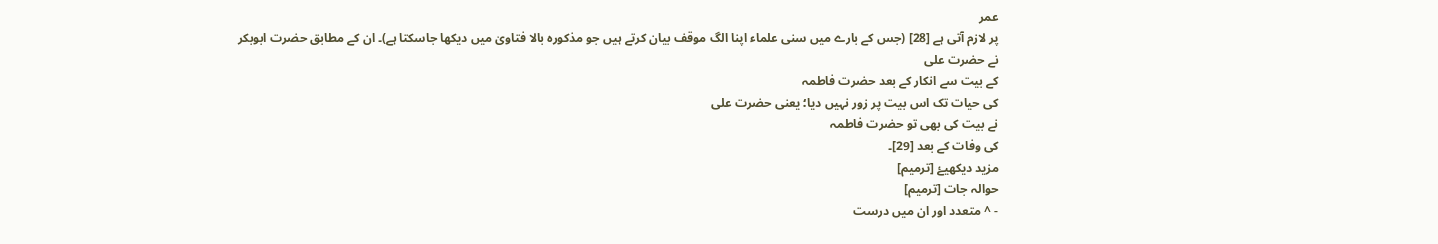عمر
پر لازم آتی ہے [28] (جس کے بارے میں سنی علماء اپنا الگ موقف بیان کرتے ہیں جو مذکورہ بالا فتاویٰ میں دیکھا جاسکتا ہے)۔ ان کے مطابق حضرت ابوبکر
نے حضرت علی
کے بیت سے انکار کے بعد حضرت فاطمہ
کی حیات تک اس بیت پر زور نہیں دیا؛ یعنی حضرت علی
نے بیت کی بھی تو حضرت فاطمہ
کی وفات کے بعد [29]۔
مزید دیکھیۓ [ترمیم]
حوالہ جات [ترمیم]
- ^ متعدد اور ان میں درست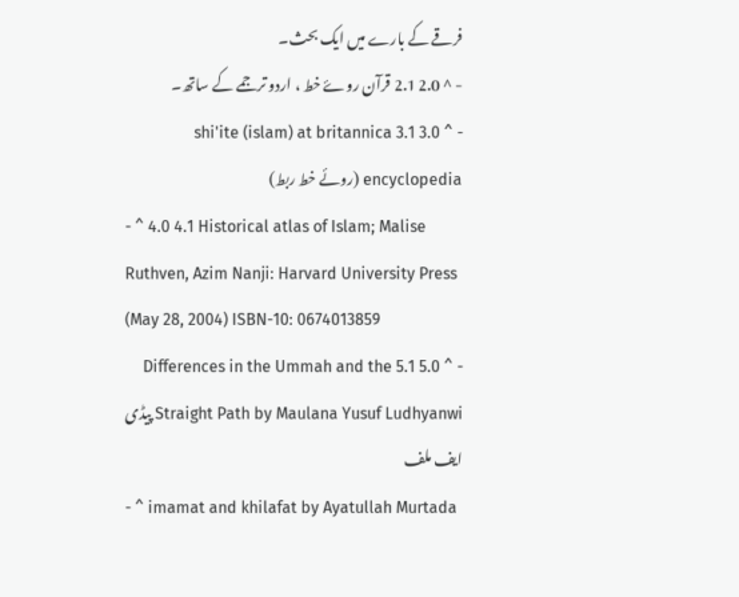فرقے کے بارے میں ایک بحث۔
- ^ 2.0 2.1 قرآن روۓ خط ، اردو ترجمے کے ساتھ۔
- ^ 3.0 3.1 shi'ite (islam) at britannica encyclopedia (روئے خط ربط)
- ^ 4.0 4.1 Historical atlas of Islam; Malise Ruthven, Azim Nanji: Harvard University Press (May 28, 2004) ISBN-10: 0674013859
- ^ 5.0 5.1 Differences in the Ummah and the Straight Path by Maulana Yusuf Ludhyanwi پیڈی ایف ملف
- ^ imamat and khilafat by Ayatullah Murtada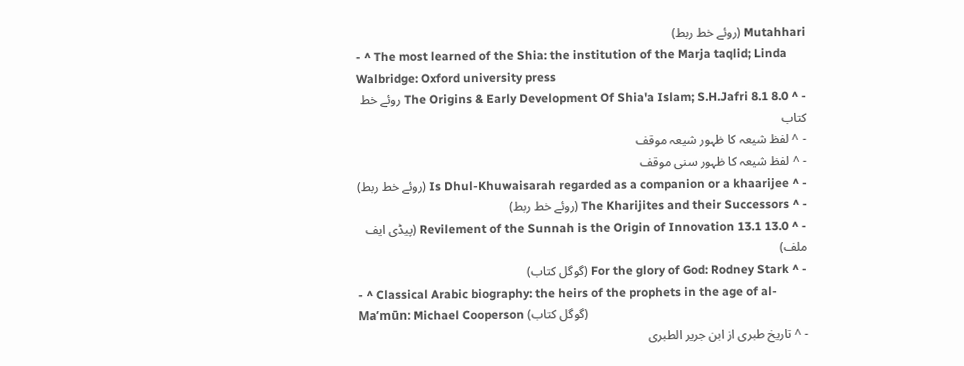Mutahhari (روئے خط ربط)
- ^ The most learned of the Shia: the institution of the Marja taqlid; Linda Walbridge: Oxford university press
- ^ 8.0 8.1 The Origins & Early Development Of Shia'a Islam; S.H.Jafri روئے خط کتاب
- ^ لفظ شیعہ کا ظہور شیعہ موقف
- ^ لفظ شیعہ کا ظہور سنی موقف
- ^ Is Dhul-Khuwaisarah regarded as a companion or a khaarijee (روئے خط ربط)
- ^ The Kharijites and their Successors (روئے خط ربط)
- ^ 13.0 13.1 Revilement of the Sunnah is the Origin of Innovation (پیڈی ایف ملف)
- ^ For the glory of God: Rodney Stark (گوگل کتاب)
- ^ Classical Arabic biography: the heirs of the prophets in the age of al-Maʼmūn: Michael Cooperson (گوگل کتاب)
- ^ تاریخ طبری از ابن جریر الطبری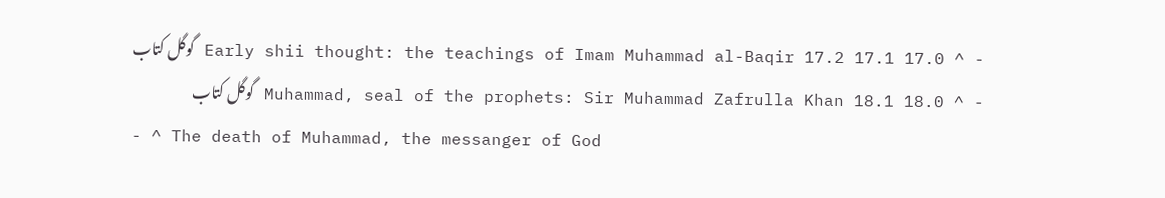- ^ 17.0 17.1 17.2 Early shii thought: the teachings of Imam Muhammad al-Baqir گوگل کتاب
- ^ 18.0 18.1 Muhammad, seal of the prophets: Sir Muhammad Zafrulla Khan گوگل کتاب
- ^ The death of Muhammad, the messanger of God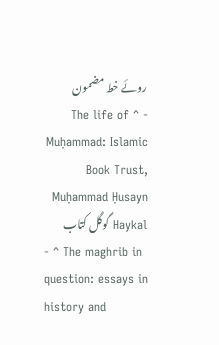روئے خط مضمون
- ^ The life of Muḥammad: Islamic Book Trust, Muḥammad Ḥusayn Haykal گوگل کتاب
- ^ The maghrib in question: essays in history and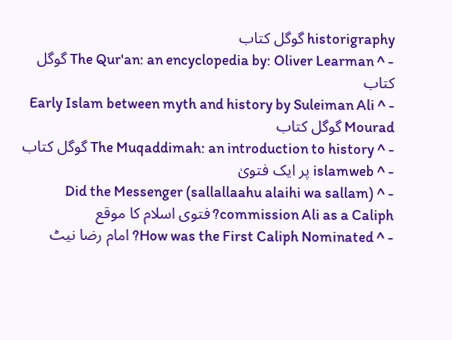historigraphy گوگل کتاب
- ^ The Qur'an: an encyclopedia by: Oliver Learman گوگل کتاب
- ^ Early Islam between myth and history by Suleiman Ali Mourad گوگل کتاب
- ^ The Muqaddimah: an introduction to history گوگل کتاب
- ^ islamweb پر ایک فتویٰ
- ^ Did the Messenger (sallallaahu alaihi wa sallam) commission Ali as a Caliph? فتوی اسلام کا موقع
- ^ How was the First Caliph Nominated? امام رضا نیٹ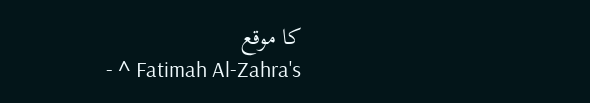کا موقع
- ^ Fatimah Al-Zahra's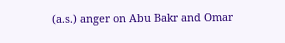(a.s.) anger on Abu Bakr and Omar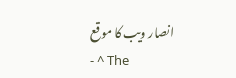انصار ویب کا موقع
- ^ The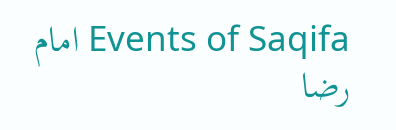Events of Saqifa امام رضا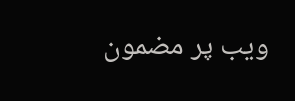ویب پر مضمون